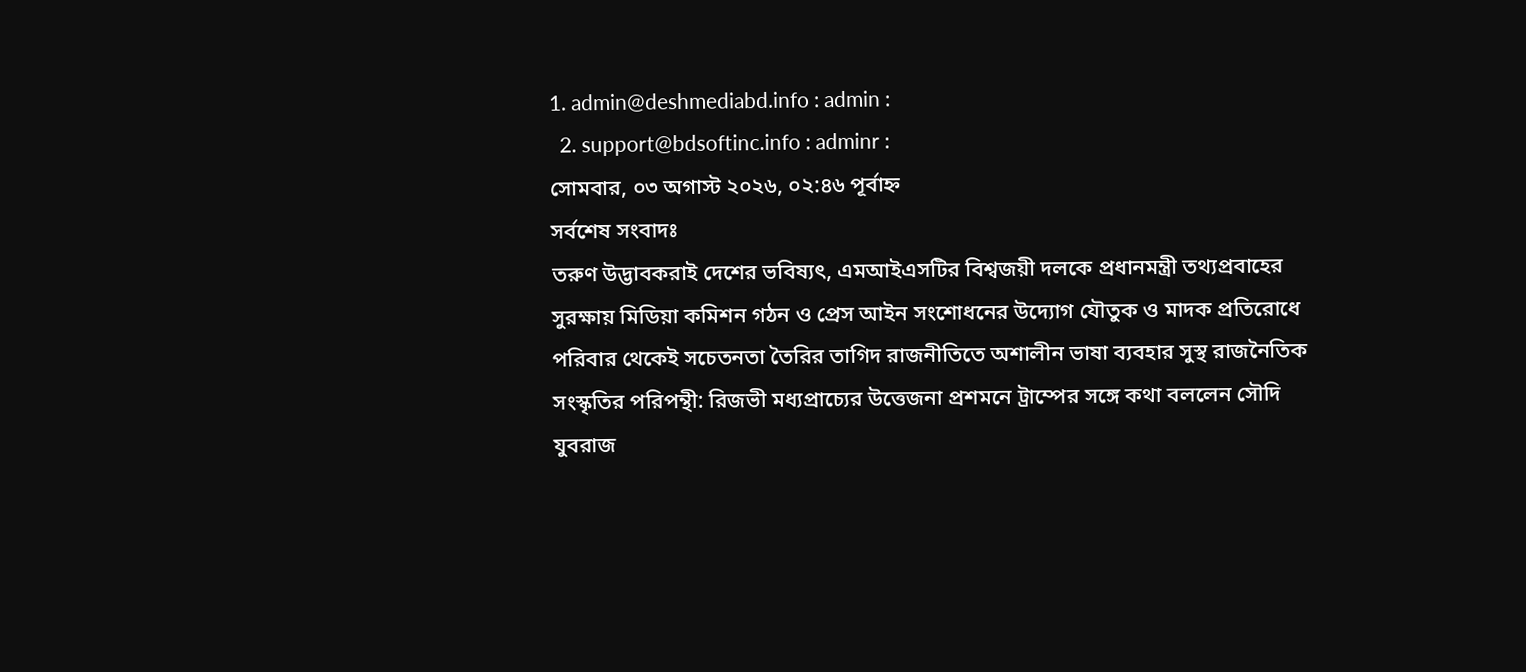1. admin@deshmediabd.info : admin :
  2. support@bdsoftinc.info : adminr :
সোমবার, ০৩ অগাস্ট ২০২৬, ০২:৪৬ পূর্বাহ্ন
সর্বশেষ সংবাদঃ
তরুণ উদ্ভাবকরাই দেশের ভবিষ্যৎ, এমআইএসটির বিশ্বজয়ী দলকে প্রধানমন্ত্রী তথ্যপ্রবাহের সুরক্ষায় মিডিয়া কমিশন গঠন ও প্রেস আইন সংশোধনের উদ্যোগ যৌতুক ও মাদক প্রতিরোধে পরিবার থেকেই সচেতনতা তৈরির তাগিদ রাজনীতিতে অশালীন ভাষা ব্যবহার সুস্থ রাজনৈতিক সংস্কৃতির পরিপন্থী: রিজভী মধ্যপ্রাচ্যের উত্তেজনা প্রশমনে ট্রাম্পের সঙ্গে কথা বললেন সৌদি যুবরাজ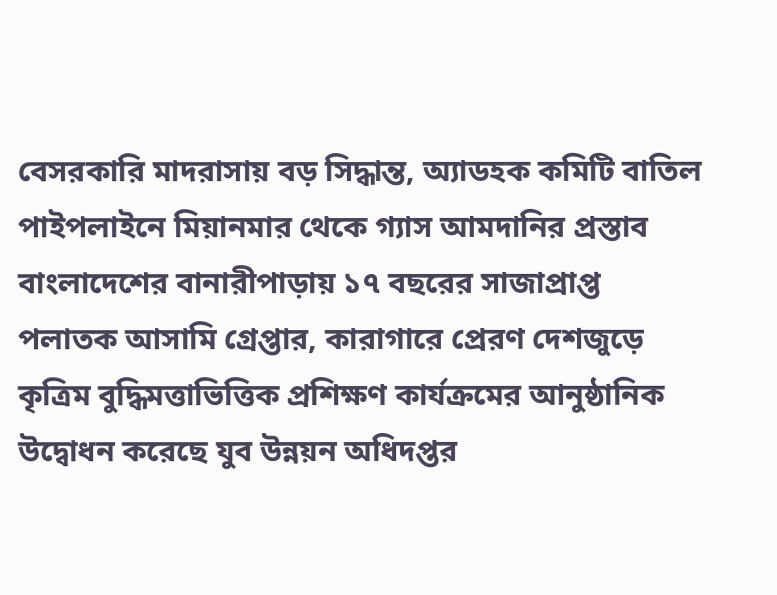বেসরকারি মাদরাসায় বড় সিদ্ধান্ত, অ্যাডহক কমিটি বাতিল পাইপলাইনে মিয়ানমার থেকে গ্যাস আমদানির প্রস্তাব বাংলাদেশের বানারীপাড়ায় ১৭ বছরের সাজাপ্রাপ্ত পলাতক আসামি গ্রেপ্তার, কারাগারে প্রেরণ দেশজুড়ে কৃত্রিম বুদ্ধিমত্তাভিত্তিক প্রশিক্ষণ কার্যক্রমের আনুষ্ঠানিক উদ্বোধন করেছে যুব উন্নয়ন অধিদপ্তর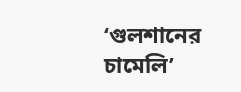‘গুলশানের চামেলি’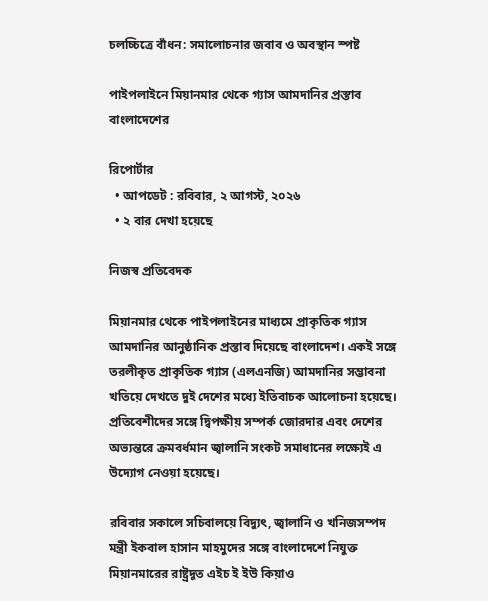চলচ্চিত্রে বাঁধন: সমালোচনার জবাব ও অবস্থান স্পষ্ট

পাইপলাইনে মিয়ানমার থেকে গ্যাস আমদানির প্রস্তাব বাংলাদেশের

রিপোর্টার
  • আপডেট : রবিবার, ২ আগস্ট, ২০২৬
  • ২ বার দেখা হয়েছে

নিজস্ব প্রতিবেদক

মিয়ানমার থেকে পাইপলাইনের মাধ্যমে প্রাকৃতিক গ্যাস আমদানির আনুষ্ঠানিক প্রস্তাব দিয়েছে বাংলাদেশ। একই সঙ্গে তরলীকৃত প্রাকৃতিক গ্যাস (এলএনজি) আমদানির সম্ভাবনা খতিয়ে দেখতে দুই দেশের মধ্যে ইতিবাচক আলোচনা হয়েছে। প্রতিবেশীদের সঙ্গে দ্বিপক্ষীয় সম্পর্ক জোরদার এবং দেশের অভ্যন্তরে ক্রমবর্ধমান জ্বালানি সংকট সমাধানের লক্ষ্যেই এ উদ্যোগ নেওয়া হয়েছে।

রবিবার সকালে সচিবালয়ে বিদ্যুৎ, জ্বালানি ও খনিজসম্পদ মন্ত্রী ইকবাল হাসান মাহমুদের সঙ্গে বাংলাদেশে নিযুক্ত মিয়ানমারের রাষ্ট্রদূত এইচ ই ইউ কিয়াও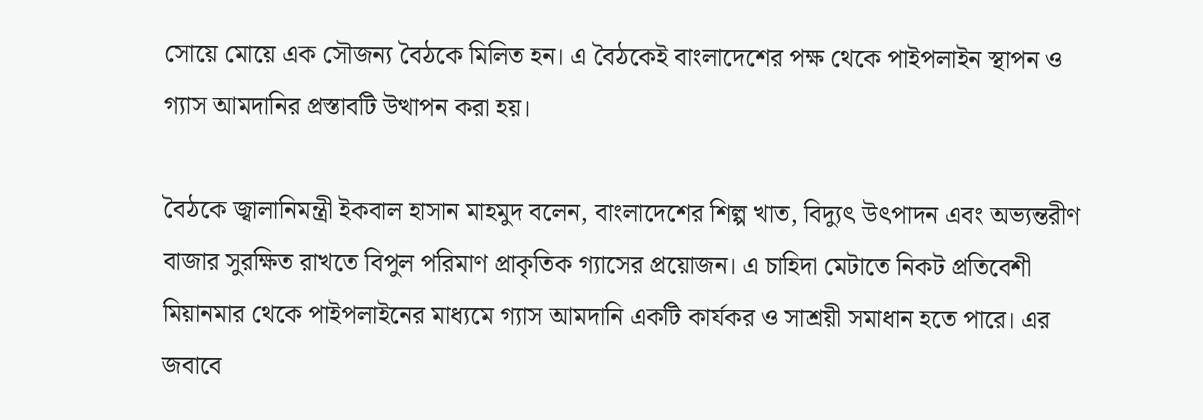সোয়ে মোয়ে এক সৌজন্য বৈঠকে মিলিত হন। এ বৈঠকেই বাংলাদেশের পক্ষ থেকে পাইপলাইন স্থাপন ও গ্যাস আমদানির প্রস্তাবটি উত্থাপন করা হয়।

বৈঠকে জ্বালানিমন্ত্রী ইকবাল হাসান মাহমুদ বলেন, বাংলাদেশের শিল্প খাত, বিদ্যুৎ উৎপাদন এবং অভ্যন্তরীণ বাজার সুরক্ষিত রাখতে বিপুল পরিমাণ প্রাকৃতিক গ্যাসের প্রয়োজন। এ চাহিদা মেটাতে নিকট প্রতিবেশী মিয়ানমার থেকে পাইপলাইনের মাধ্যমে গ্যাস আমদানি একটি কার্যকর ও সাশ্রয়ী সমাধান হতে পারে। এর জবাবে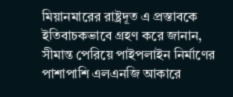মিয়ানমারের রাষ্ট্রদূত এ প্রস্তাবকে ইতিবাচকভাবে গ্রহণ করে জানান, সীমান্ত পেরিয়ে পাইপলাইন নির্মাণের পাশাপাশি এলএনজি আকারে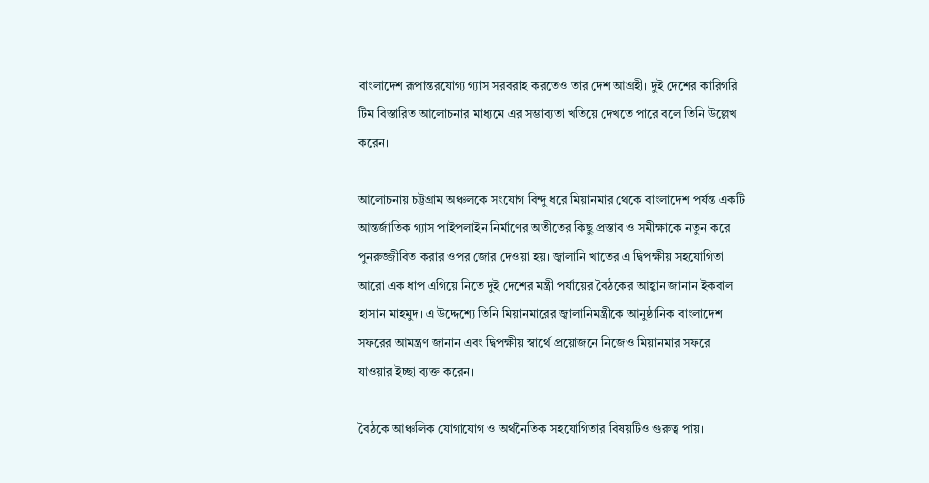বাংলাদেশ রূপান্তরযোগ্য গ্যাস সরবরাহ করতেও তার দেশ আগ্রহী। দুই দেশের কারিগরি টিম বিস্তারিত আলোচনার মাধ্যমে এর সম্ভাব্যতা খতিয়ে দেখতে পারে বলে তিনি উল্লেখ করেন।

আলোচনায় চট্টগ্রাম অঞ্চলকে সংযোগ বিন্দু ধরে মিয়ানমার থেকে বাংলাদেশ পর্যন্ত একটি আন্তর্জাতিক গ্যাস পাইপলাইন নির্মাণের অতীতের কিছু প্রস্তাব ও সমীক্ষাকে নতুন করে পুনরুজ্জীবিত করার ওপর জোর দেওয়া হয়। জ্বালানি খাতের এ দ্বিপক্ষীয় সহযোগিতা আরো এক ধাপ এগিয়ে নিতে দুই দেশের মন্ত্রী পর্যায়ের বৈঠকের আহ্বান জানান ইকবাল হাসান মাহমুদ। এ উদ্দেশ্যে তিনি মিয়ানমারের জ্বালানিমন্ত্রীকে আনুষ্ঠানিক বাংলাদেশ সফরের আমন্ত্রণ জানান এবং দ্বিপক্ষীয় স্বার্থে প্রয়োজনে নিজেও মিয়ানমার সফরে যাওয়ার ইচ্ছা ব্যক্ত করেন।

বৈঠকে আঞ্চলিক যোগাযোগ ও অর্থনৈতিক সহযোগিতার বিষয়টিও গুরুত্ব পায়।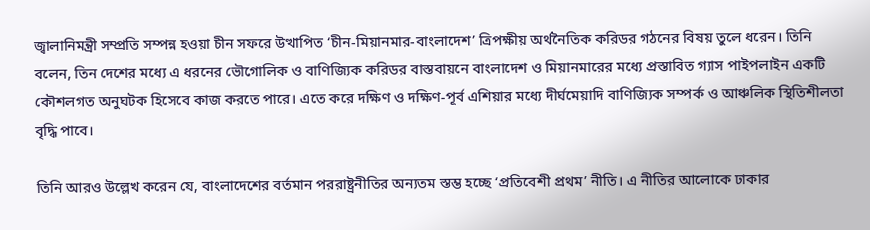জ্বালানিমন্ত্রী সম্প্রতি সম্পন্ন হওয়া চীন সফরে উত্থাপিত ‘চীন-মিয়ানমার-বাংলাদেশ’ ত্রিপক্ষীয় অর্থনৈতিক করিডর গঠনের বিষয় তুলে ধরেন। তিনি বলেন, তিন দেশের মধ্যে এ ধরনের ভৌগোলিক ও বাণিজ্যিক করিডর বাস্তবায়নে বাংলাদেশ ও মিয়ানমারের মধ্যে প্রস্তাবিত গ্যাস পাইপলাইন একটি কৌশলগত অনুঘটক হিসেবে কাজ করতে পারে। এতে করে দক্ষিণ ও দক্ষিণ-পূর্ব এশিয়ার মধ্যে দীর্ঘমেয়াদি বাণিজ্যিক সম্পর্ক ও আঞ্চলিক স্থিতিশীলতা বৃদ্ধি পাবে।

তিনি আরও উল্লেখ করেন যে, বাংলাদেশের বর্তমান পররাষ্ট্রনীতির অন্যতম স্তম্ভ হচ্ছে ‘প্রতিবেশী প্রথম’ নীতি। এ নীতির আলোকে ঢাকার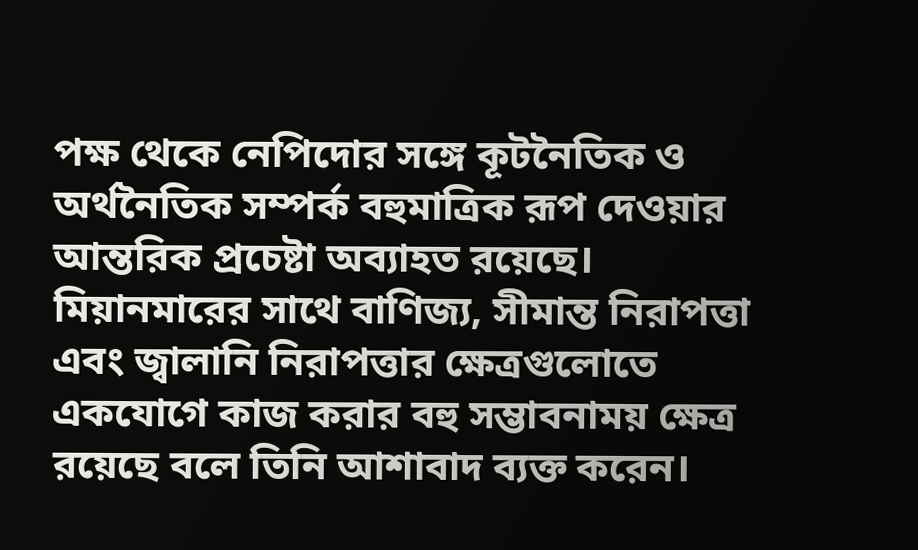পক্ষ থেকে নেপিদোর সঙ্গে কূটনৈতিক ও অর্থনৈতিক সম্পর্ক বহুমাত্রিক রূপ দেওয়ার আন্তরিক প্রচেষ্টা অব্যাহত রয়েছে। মিয়ানমারের সাথে বাণিজ্য, সীমান্ত নিরাপত্তা এবং জ্বালানি নিরাপত্তার ক্ষেত্রগুলোতে একযোগে কাজ করার বহু সম্ভাবনাময় ক্ষেত্র রয়েছে বলে তিনি আশাবাদ ব্যক্ত করেন।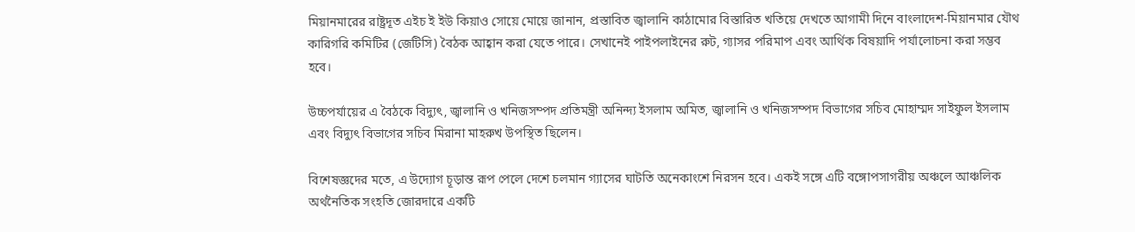মিয়ানমারের রাষ্ট্রদূত এইচ ই ইউ কিয়াও সোয়ে মোয়ে জানান, প্রস্তাবিত জ্বালানি কাঠামোর বিস্তারিত খতিয়ে দেখতে আগামী দিনে বাংলাদেশ-মিয়ানমার যৌথ কারিগরি কমিটির (জেটিসি) বৈঠক আহ্বান করা যেতে পারে। সেখানেই পাইপলাইনের রুট, গ্যাসর পরিমাপ এবং আর্থিক বিষয়াদি পর্যালোচনা করা সম্ভব হবে।

উচ্চপর্যায়ের এ বৈঠকে বিদ্যুৎ, জ্বালানি ও খনিজসম্পদ প্রতিমন্ত্রী অনিন্দ্য ইসলাম অমিত, জ্বালানি ও খনিজসম্পদ বিভাগের সচিব মোহাম্মদ সাইফুল ইসলাম এবং বিদ্যুৎ বিভাগের সচিব মিরানা মাহরুখ উপস্থিত ছিলেন।

বিশেষজ্ঞদের মতে, এ উদ্যোগ চূড়ান্ত রূপ পেলে দেশে চলমান গ্যাসের ঘাটতি অনেকাংশে নিরসন হবে। একই সঙ্গে এটি বঙ্গোপসাগরীয় অঞ্চলে আঞ্চলিক অর্থনৈতিক সংহতি জোরদারে একটি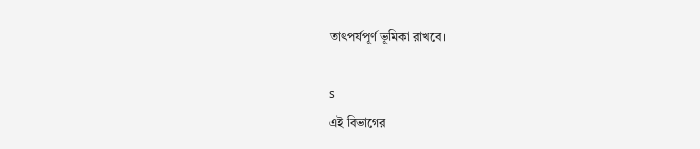তাৎপর্যপূর্ণ ভূমিকা রাখবে।

s
এই বিভাগের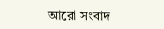আরো সংবাদ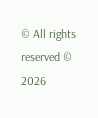© All rights reserved © 2026